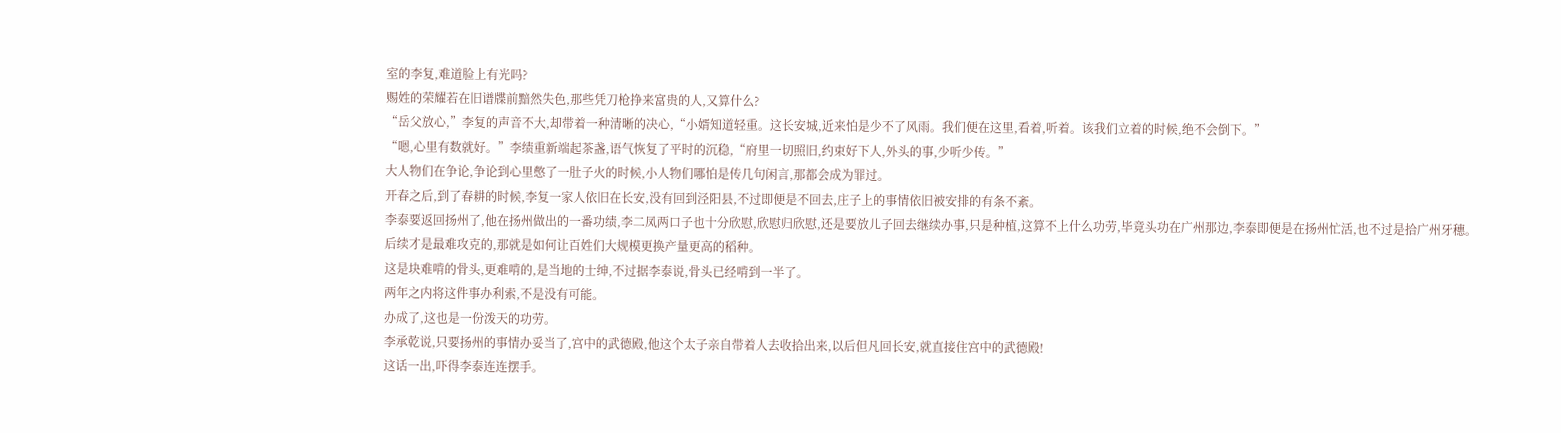室的李复,难道脸上有光吗?
赐姓的荣耀若在旧谱牒前黯然失色,那些凭刀枪挣来富贵的人,又算什么?
“岳父放心,”李复的声音不大,却带着一种清晰的决心,“小婿知道轻重。这长安城,近来怕是少不了风雨。我们便在这里,看着,听着。该我们立着的时候,绝不会倒下。”
“嗯,心里有数就好。”李绩重新端起茶盏,语气恢复了平时的沉稳,“府里一切照旧,约束好下人,外头的事,少听少传。”
大人物们在争论,争论到心里憋了一肚子火的时候,小人物们哪怕是传几句闲言,那都会成为罪过。
开春之后,到了春耕的时候,李复一家人依旧在长安,没有回到泾阳县,不过即便是不回去,庄子上的事情依旧被安排的有条不紊。
李泰要返回扬州了,他在扬州做出的一番功绩,李二凤两口子也十分欣慰,欣慰归欣慰,还是要放儿子回去继续办事,只是种植,这算不上什么功劳,毕竟头功在广州那边,李泰即便是在扬州忙活,也不过是拾广州牙穗。
后续才是最难攻克的,那就是如何让百姓们大规模更换产量更高的稻种。
这是块难啃的骨头,更难啃的,是当地的士绅,不过据李泰说,骨头已经啃到一半了。
两年之内将这件事办利索,不是没有可能。
办成了,这也是一份泼天的功劳。
李承乾说,只要扬州的事情办妥当了,宫中的武德殿,他这个太子亲自带着人去收拾出来,以后但凡回长安,就直接住宫中的武德殿!
这话一出,吓得李泰连连摆手。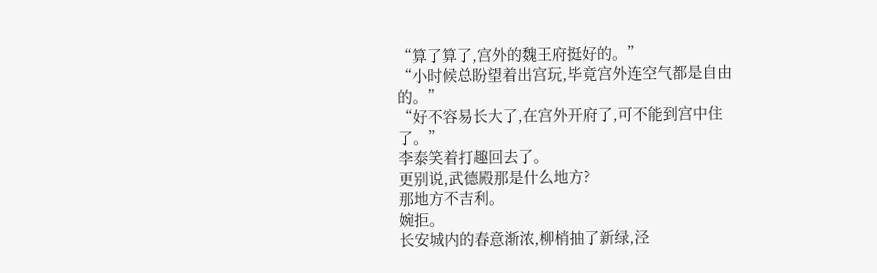“算了算了,宫外的魏王府挺好的。”
“小时候总盼望着出宫玩,毕竟宫外连空气都是自由的。”
“好不容易长大了,在宫外开府了,可不能到宫中住了。”
李泰笑着打趣回去了。
更别说,武德殿那是什么地方?
那地方不吉利。
婉拒。
长安城内的春意渐浓,柳梢抽了新绿,泾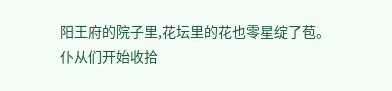阳王府的院子里,花坛里的花也零星绽了苞。
仆从们开始收拾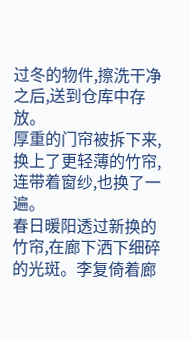过冬的物件,擦洗干净之后,送到仓库中存放。
厚重的门帘被拆下来,换上了更轻薄的竹帘,连带着窗纱,也换了一遍。
春日暖阳透过新换的竹帘,在廊下洒下细碎的光斑。李复倚着廊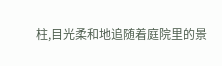柱,目光柔和地追随着庭院里的景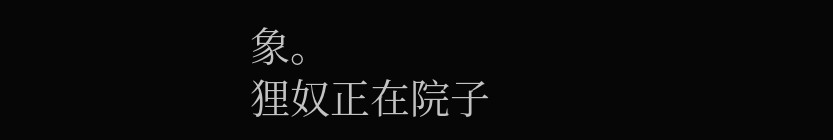象。
狸奴正在院子